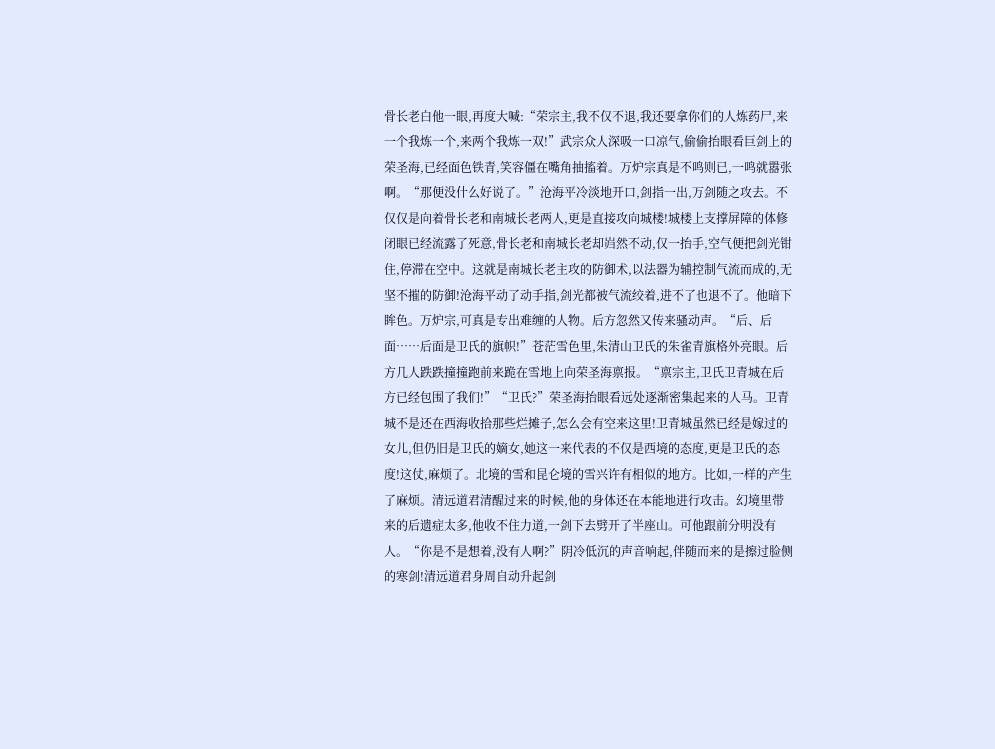骨长老白他一眼,再度大喊:“荣宗主,我不仅不退,我还要拿你们的人炼药尸,来一个我炼一个,来两个我炼一双!”武宗众人深吸一口凉气,偷偷抬眼看巨剑上的荣圣海,已经面色铁青,笑容僵在嘴角抽搐着。万炉宗真是不鸣则已,一鸣就嚣张啊。“那便没什么好说了。”沧海平冷淡地开口,剑指一出,万剑随之攻去。不仅仅是向着骨长老和南城长老两人,更是直接攻向城楼!城楼上支撑屏障的体修闭眼已经流露了死意,骨长老和南城长老却岿然不动,仅一抬手,空气便把剑光钳住,停滞在空中。这就是南城长老主攻的防御术,以法器为辅控制气流而成的,无坚不摧的防御!沧海平动了动手指,剑光都被气流绞着,进不了也退不了。他暗下眸色。万炉宗,可真是专出难缠的人物。后方忽然又传来骚动声。“后、后面……后面是卫氏的旗帜!”苍茫雪色里,朱清山卫氏的朱雀青旗格外亮眼。后方几人跌跌撞撞跑前来跪在雪地上向荣圣海禀报。“禀宗主,卫氏卫青城在后方已经包围了我们!”“卫氏?”荣圣海抬眼看远处逐渐密集起来的人马。卫青城不是还在西海收拾那些烂摊子,怎么会有空来这里!卫青城虽然已经是嫁过的女儿,但仍旧是卫氏的嫡女,她这一来代表的不仅是西境的态度,更是卫氏的态度!这仗,麻烦了。北境的雪和昆仑境的雪兴许有相似的地方。比如,一样的产生了麻烦。清远道君清醒过来的时候,他的身体还在本能地进行攻击。幻境里带来的后遗症太多,他收不住力道,一剑下去劈开了半座山。可他跟前分明没有人。“你是不是想着,没有人啊?”阴冷低沉的声音响起,伴随而来的是擦过脸侧的寒剑!清远道君身周自动升起剑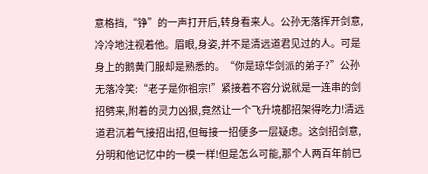意格挡,“铮”的一声打开后,转身看来人。公孙无落挥开剑意,冷冷地注视着他。眉眼,身姿,并不是清远道君见过的人。可是身上的鹅黄门服却是熟悉的。“你是琼华剑派的弟子?”公孙无落冷笑:“老子是你祖宗!”紧接着不容分说就是一连串的剑招劈来,附着的灵力凶狠,竟然让一个飞升境都招架得吃力!清远道君沉着气接招出招,但每接一招便多一层疑虑。这剑招剑意,分明和他记忆中的一模一样!但是怎么可能,那个人两百年前已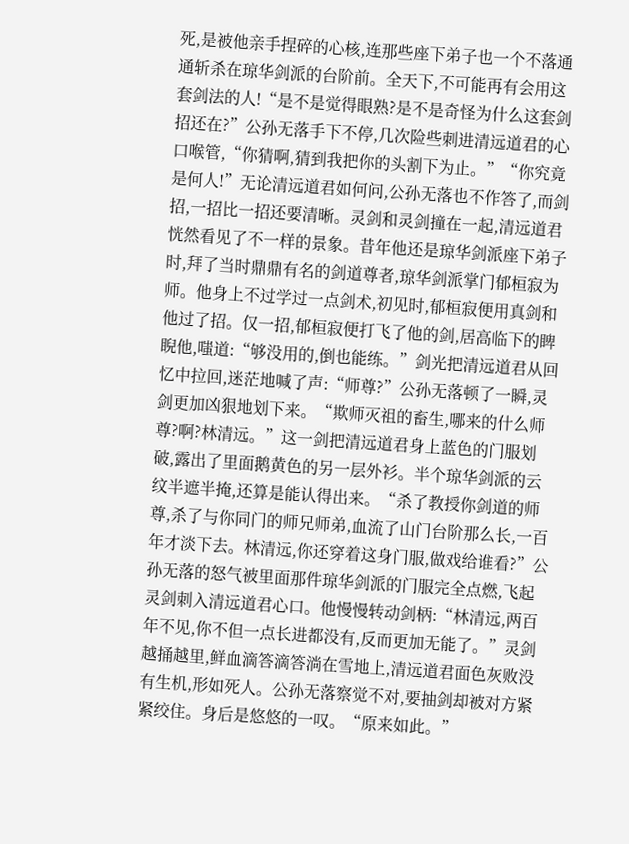死,是被他亲手捏碎的心核,连那些座下弟子也一个不落通通斩杀在琼华剑派的台阶前。全天下,不可能再有会用这套剑法的人!“是不是觉得眼熟?是不是奇怪为什么这套剑招还在?”公孙无落手下不停,几次险些刺进清远道君的心口喉管,“你猜啊,猜到我把你的头割下为止。”“你究竟是何人!”无论清远道君如何问,公孙无落也不作答了,而剑招,一招比一招还要清晰。灵剑和灵剑撞在一起,清远道君恍然看见了不一样的景象。昔年他还是琼华剑派座下弟子时,拜了当时鼎鼎有名的剑道尊者,琼华剑派掌门郁桓寂为师。他身上不过学过一点剑术,初见时,郁桓寂便用真剑和他过了招。仅一招,郁桓寂便打飞了他的剑,居高临下的睥睨他,嗤道:“够没用的,倒也能练。”剑光把清远道君从回忆中拉回,迷茫地喊了声:“师尊?”公孙无落顿了一瞬,灵剑更加凶狠地划下来。“欺师灭祖的畜生,哪来的什么师尊?啊?林清远。”这一剑把清远道君身上蓝色的门服划破,露出了里面鹅黄色的另一层外衫。半个琼华剑派的云纹半遮半掩,还算是能认得出来。“杀了教授你剑道的师尊,杀了与你同门的师兄师弟,血流了山门台阶那么长,一百年才淡下去。林清远,你还穿着这身门服,做戏给谁看?”公孙无落的怒气被里面那件琼华剑派的门服完全点燃,飞起灵剑刺入清远道君心口。他慢慢转动剑柄:“林清远,两百年不见,你不但一点长进都没有,反而更加无能了。”灵剑越捅越里,鲜血滴答滴答淌在雪地上,清远道君面色灰败没有生机,形如死人。公孙无落察觉不对,要抽剑却被对方紧紧绞住。身后是悠悠的一叹。“原来如此。”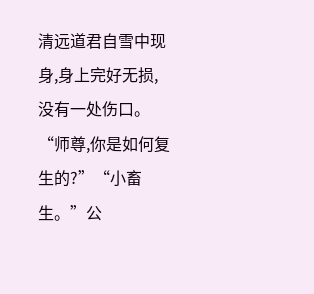清远道君自雪中现身,身上完好无损,没有一处伤口。“师尊,你是如何复生的?”“小畜生。”公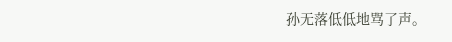孙无落低低地骂了声。